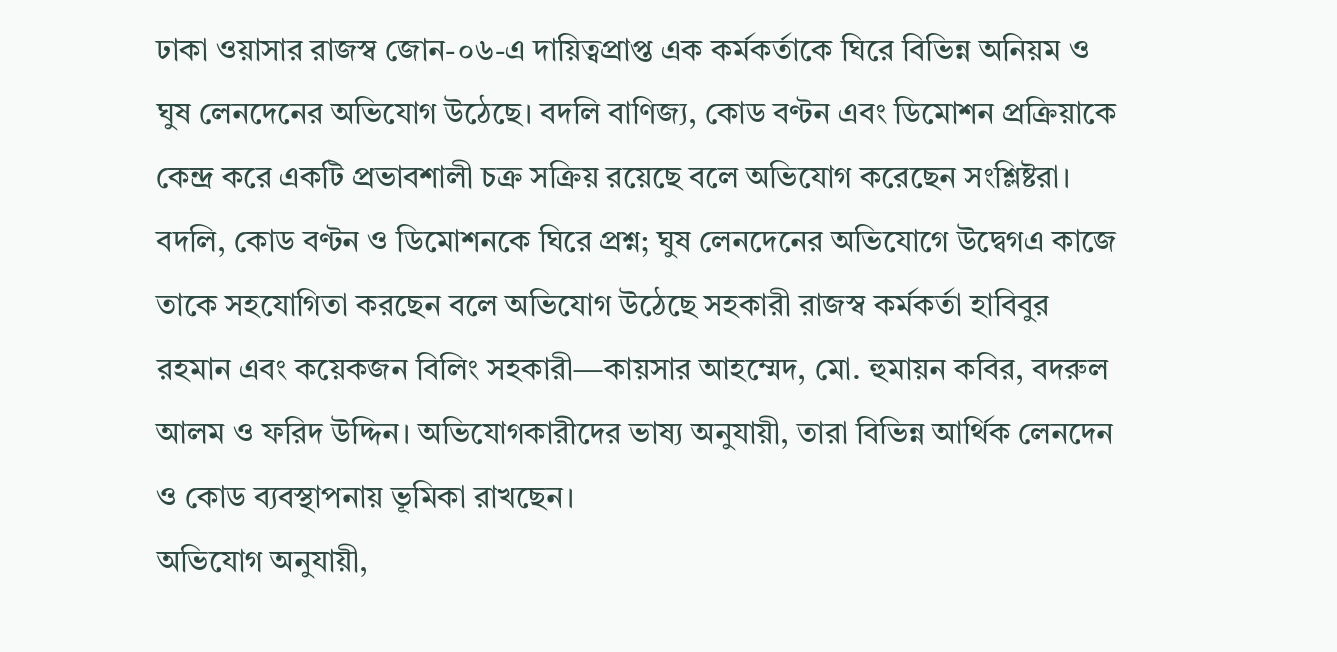ঢাকা ওয়াসার রাজস্ব জোন-০৬-এ দায়িত্বপ্রাপ্ত এক কর্মকর্তাকে ঘিরে বিভিন্ন অনিয়ম ও ঘুষ লেনদেনের অভিযোগ উঠেছে। বদলি বাণিজ্য, কোড বণ্টন এবং ডিমোশন প্রক্রিয়াকে কেন্দ্র করে একটি প্রভাবশালী চক্র সক্রিয় রয়েছে বলে অভিযোগ করেছেন সংশ্লিষ্টরা।
বদলি, কোড বণ্টন ও ডিমোশনকে ঘিরে প্রশ্ন; ঘুষ লেনদেনের অভিযোগে উদ্বেগএ কাজে তাকে সহযোগিতা করছেন বলে অভিযোগ উঠেছে সহকারী রাজস্ব কর্মকর্তা হাবিবুর রহমান এবং কয়েকজন বিলিং সহকারী—কায়সার আহম্মেদ, মো. হুমায়ন কবির, বদরুল আলম ও ফরিদ উদ্দিন। অভিযোগকারীদের ভাষ্য অনুযায়ী, তারা বিভিন্ন আর্থিক লেনদেন ও কোড ব্যবস্থাপনায় ভূমিকা রাখছেন।
অভিযোগ অনুযায়ী,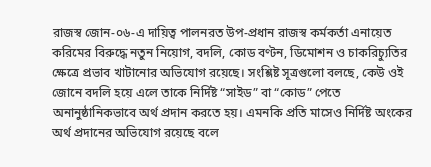রাজস্ব জোন-০৬-এ দায়িত্ব পালনরত উপ-প্রধান রাজস্ব কর্মকর্তা এনায়েত করিমের বিরুদ্ধে নতুন নিয়োগ, বদলি, কোড বণ্টন, ডিমোশন ও চাকরিচ্যুতির ক্ষেত্রে প্রভাব খাটানোর অভিযোগ রয়েছে। সংশ্লিষ্ট সূত্রগুলো বলছে, কেউ ওই জোনে বদলি হয়ে এলে তাকে নির্দিষ্ট “সাইড” বা “কোড” পেতে অনানুষ্ঠানিকভাবে অর্থ প্রদান করতে হয়। এমনকি প্রতি মাসেও নির্দিষ্ট অংকের অর্থ প্রদানের অভিযোগ রয়েছে বলে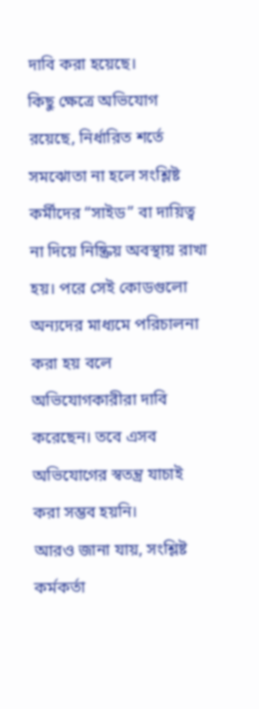দাবি করা হয়েছে।
কিছু ক্ষেত্রে অভিযোগ রয়েছে, নির্ধারিত শর্তে সমঝোতা না হলে সংশ্লিষ্ট কর্মীদের “সাইড” বা দায়িত্ব না দিয়ে নিষ্ক্রিয় অবস্থায় রাখা হয়। পরে সেই কোডগুলো অন্যদের মাধ্যমে পরিচালনা করা হয় বলে অভিযোগকারীরা দাবি করেছেন। তবে এসব অভিযোগের স্বতন্ত্র যাচাই করা সম্ভব হয়নি।
আরও জানা যায়, সংশ্লিষ্ট কর্মকর্তা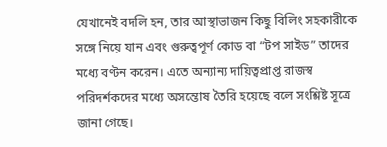যেখানেই বদলি হন, তার আস্থাভাজন কিছু বিলিং সহকারীকে সঙ্গে নিয়ে যান এবং গুরুত্বপূর্ণ কোড বা “টপ সাইড” তাদের মধ্যে বণ্টন করেন। এতে অন্যান্য দায়িত্বপ্রাপ্ত রাজস্ব পরিদর্শকদের মধ্যে অসন্তোষ তৈরি হয়েছে বলে সংশ্লিষ্ট সূত্রে জানা গেছে।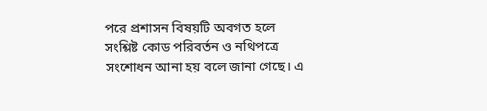পরে প্রশাসন বিষয়টি অবগত হলে সংশ্লিষ্ট কোড পরিবর্তন ও নথিপত্রে সংশোধন আনা হয় বলে জানা গেছে। এ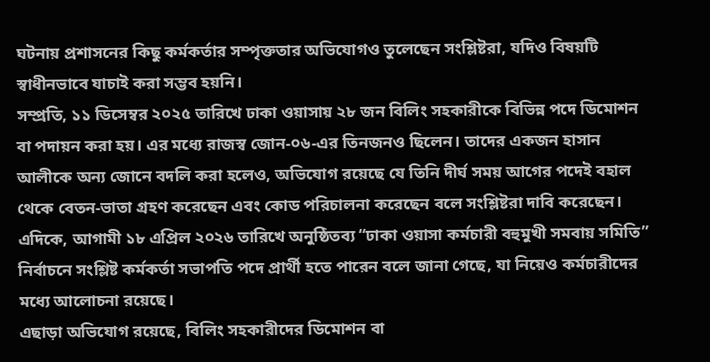ঘটনায় প্রশাসনের কিছু কর্মকর্তার সম্পৃক্ততার অভিযোগও তুলেছেন সংশ্লিষ্টরা, যদিও বিষয়টি স্বাধীনভাবে যাচাই করা সম্ভব হয়নি।
সম্প্রতি, ১১ ডিসেম্বর ২০২৫ তারিখে ঢাকা ওয়াসায় ২৮ জন বিলিং সহকারীকে বিভিন্ন পদে ডিমোশন বা পদায়ন করা হয়। এর মধ্যে রাজস্ব জোন-০৬-এর তিনজনও ছিলেন। তাদের একজন হাসান আলীকে অন্য জোনে বদলি করা হলেও, অভিযোগ রয়েছে যে তিনি দীর্ঘ সময় আগের পদেই বহাল থেকে বেতন-ভাতা গ্রহণ করেছেন এবং কোড পরিচালনা করেছেন বলে সংশ্লিষ্টরা দাবি করেছেন।
এদিকে, আগামী ১৮ এপ্রিল ২০২৬ তারিখে অনুষ্ঠিতব্য “ঢাকা ওয়াসা কর্মচারী বহুমুখী সমবায় সমিতি” নির্বাচনে সংশ্লিষ্ট কর্মকর্তা সভাপতি পদে প্রার্থী হতে পারেন বলে জানা গেছে, যা নিয়েও কর্মচারীদের মধ্যে আলোচনা রয়েছে।
এছাড়া অভিযোগ রয়েছে, বিলিং সহকারীদের ডিমোশন বা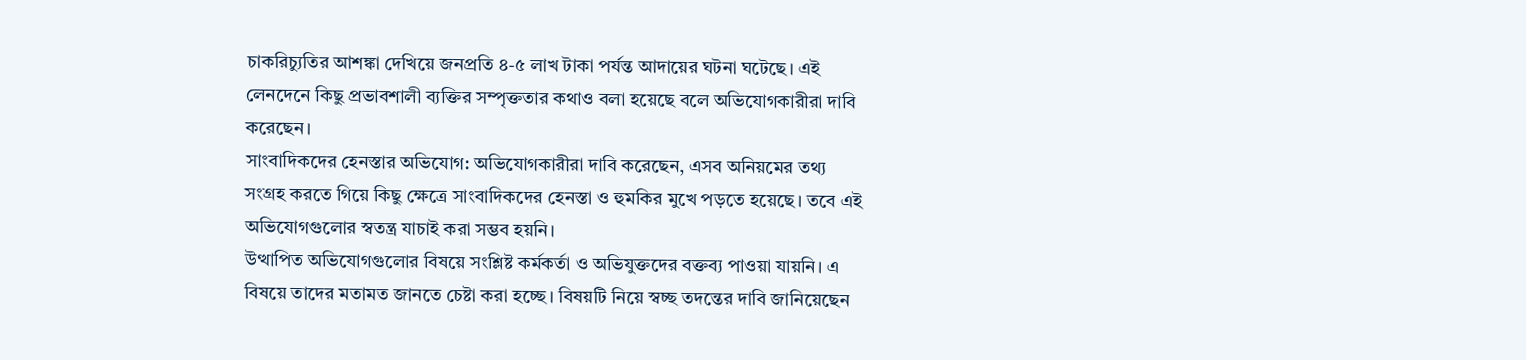চাকরিচ্যুতির আশঙ্কা দেখিয়ে জনপ্রতি ৪-৫ লাখ টাকা পর্যন্ত আদায়ের ঘটনা ঘটেছে। এই লেনদেনে কিছু প্রভাবশালী ব্যক্তির সম্পৃক্ততার কথাও বলা হয়েছে বলে অভিযোগকারীরা দাবি করেছেন।
সাংবাদিকদের হেনস্তার অভিযোগ: অভিযোগকারীরা দাবি করেছেন, এসব অনিয়মের তথ্য সংগ্রহ করতে গিয়ে কিছু ক্ষেত্রে সাংবাদিকদের হেনস্তা ও হুমকির মুখে পড়তে হয়েছে। তবে এই অভিযোগগুলোর স্বতন্ত্র যাচাই করা সম্ভব হয়নি।
উত্থাপিত অভিযোগগুলোর বিষয়ে সংশ্লিষ্ট কর্মকর্তা ও অভিযুক্তদের বক্তব্য পাওয়া যায়নি। এ বিষয়ে তাদের মতামত জানতে চেষ্টা করা হচ্ছে। বিষয়টি নিয়ে স্বচ্ছ তদন্তের দাবি জানিয়েছেন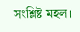সংশ্লিষ্ট মহল।